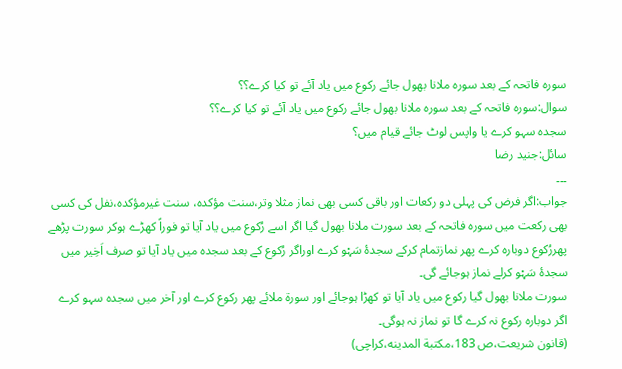سورہ فاتحہ کے بعد سورہ ملانا بھول جائے رکوع میں یاد آئے تو کیا کرے؟؟
سوال:سورہ فاتحہ کے بعد سورہ ملانا بھول جائے رکوع میں یاد آئے تو کیا کرے؟؟
سجدہ سہو کرے یا واپس لوٹ جائے قیام میں؟
سائل:جنید رضا
۔۔۔
جواب:اگر فرض کی پہلی دو رکعات اور باقی کسی بھی نماز مثلا وتر،سنت مؤکدہ، سنت غیرمؤکدہ،نفل کی کسی بھی رکعت میں سورہ فاتحہ کے بعد سورت ملانا بھول گیا اگر اسے رُکوع میں یاد آیا تو فوراً کھڑے ہوکر سورت پڑھے پھررُکوع دوبارہ کرے پھر نمازتمام کرکے سجدۂ سَہْو کرے اوراگر رُکوع كے بعد سجدہ میں یاد آیا تو صرف اَخِیر میں سجدۂ سَہْو کرلے نماز ہوجائے گی۔
سورت ملانا بھول گیا رکوع میں یاد آیا تو کھڑا ہوجائے اور سورۃ ملائے پھر رکوع کرے اور آخر میں سجدہ سہو کرے اگر دوبارہ رکوع نہ کرے گا تو نماز نہ ہوگی۔
(قانون شریعت،ص 183،مكتبة المدينه،کراچی)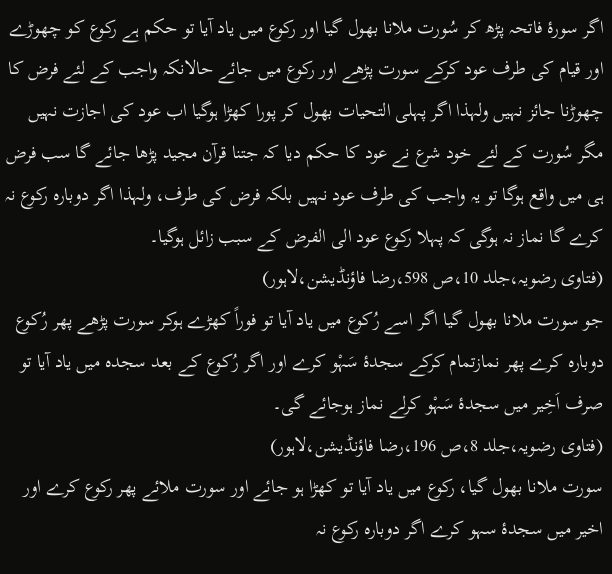اگر سورۂ فاتحہ پڑھ کر سُورت ملانا بھول گیا اور رکوع میں یاد آیا تو حکم ہے رکوع کو چھوڑے اور قیام کی طرف عود کرکے سورت پڑھے اور رکوع میں جائے حالانکہ واجب کے لئے فرض کا چھوڑنا جائز نہیں ولہذا اگر پہلی التحیات بھول کر پورا کھڑا ہوگیا اب عود کی اجازت نہیں مگر سُورت کے لئے خود شرع نے عود کا حکم دیا کہ جتنا قرآن مجید پڑھا جائے گا سب فرض ہی میں واقع ہوگا تو یہ واجب کی طرف عود نہیں بلکہ فرض کی طرف، ولہذا اگر دوبارہ رکوع نہ کرے گا نماز نہ ہوگی کہ پہلا رکوع عود الی الفرض کے سبب زائل ہوگیا۔
(فتاوی رضویہ،جلد 10،ص 598،رضا فاؤنڈیشن،لاہور)
جو سورت ملانا بھول گیا اگر اسے رُکوع میں یاد آیا تو فوراً کھڑے ہوکر سورت پڑھے پھر رُکوع دوبارہ کرے پھر نمازتمام کرکے سجدۂ سَہْو کرے اور اگر رُکوع كے بعد سجدہ میں یاد آیا تو صرف اَخِیر میں سجدۂ سَہْو کرلے نماز ہوجائے گی۔
(فتاوی رضویہ،جلد 8،ص 196،رضا فاؤنڈیشن،لاہور)
سورت ملانا بھول گیا، رکوع میں یاد آیا تو کھڑا ہو جائے اور سورت ملائے پھر رکوع کرے اور اخیر میں سجدۂ سہو کرے اگر دوبارہ رکوع نہ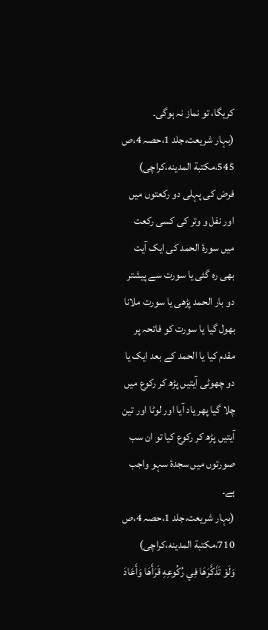کریگا، تو نماز نہ ہوگی۔
(بہار شریعت،جلد 1،حصہ 4،ص 545،مكتبة المدينه،کراچی)
فرض کی پہلی دو رکعتوں میں اور نفل و وتر کی کسی رکعت میں سورۂ الحمد کی ایک آیت بھی رہ گئی یا سورت سے پیشتر دو بار الحمد پڑھی یا سورت ملانا بھول گیا یا سورت کو فاتحہ پر مقدم کیا یا الحمد کے بعد ایک یا دو چھوٹی آیتیں پڑھ کر رکوع میں چلا گیا پھر یاد آیا اور لوٹا اور تین آیتیں پڑھ کر رکوع کیا تو ان سب صورتوں میں سجدۂ سہو واجب ہے۔
(بہار شریعت،جلد 1،حصہ 4،ص 710،مكتبة المدينه،کراچی)
وَلَوْ تَذَكَّرَهَا فِي رُكُوعِهِ قَرَأَهَا وَأَعَادَ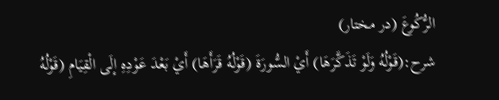الرُّكُوعَ (در مختار)
شرح:(قَوْلُهُ وَلَوْ تَذَكَّرَهَا) أَيْ السُّورَةَ (قَوْلُهُ قَرَأَهَا) أَيْ بَعْدَ عَوْدِهِ إلَى الْقِيَامِ (قَوْلُهُ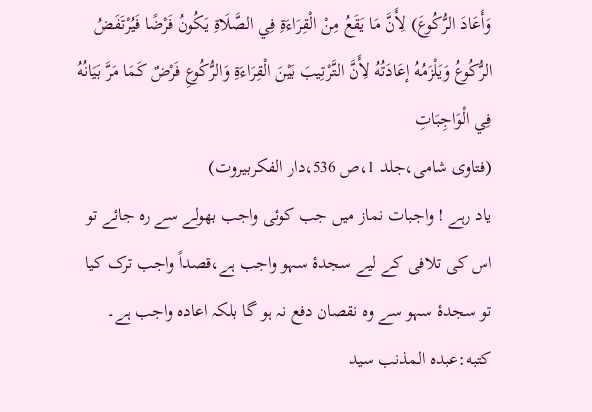وَأَعَادَ الرُّكُوعَ) لِأَنَّ مَا يَقَعُ مِنْ الْقِرَاءَةِ فِي الصَّلَاةِ يَكُونُ فَرْضًا فَيُرْتَفَضُ الرُّكُوعُ وَيَلْزَمُهُ إعَادَتُهُ لِأَنَّ التَّرْتِيبَ بَيْنَ الْقِرَاءَةِ وَالرُّكُوعِ فَرْضٌ كَمَا مَرَّ بَيَانُهُ فِي الْوَاجِبَاتِ
(فتاوی شامی،جلد 1،ص 536،دار الفكربيروت)
یاد رہے ! واجبات نماز میں جب کوئی واجب بھولے سے رہ جائے تو اس کی تلافی کے ليے سجدۂ سہو واجب ہے،قصداً واجب ترک کیا تو سجدۂ سہو سے وہ نقصان دفع نہ ہو گا بلکہ اعادہ واجب ہے۔
كتبه:عبده المذنب سيد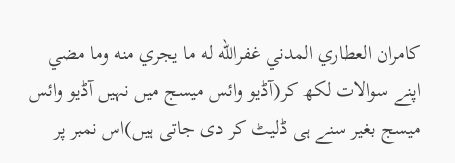كامران العطاري المدني غفرالله له ما يجري منه وما مضي
اپنے سوالات لکھ کر(آڈیو وائس میسج میں نہیں آڈیو وائس میسج بغیر سنے ہی ڈلیٹ کر دی جاتی ہیں)اس نمبر پر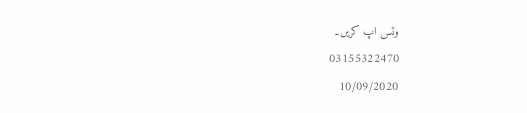وٹس اپ کریں۔
03155322470
10/09/2020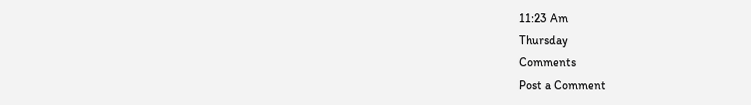11:23 Am
Thursday
Comments
Post a Comment